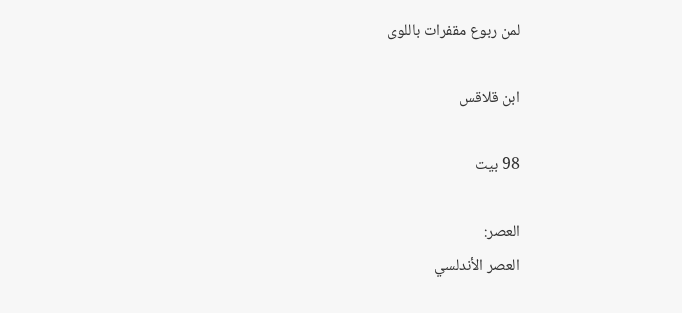لمن ربوع مقفرات باللوى

ابن قلاقس

98 بيت

العصر:
العصر الأندلسي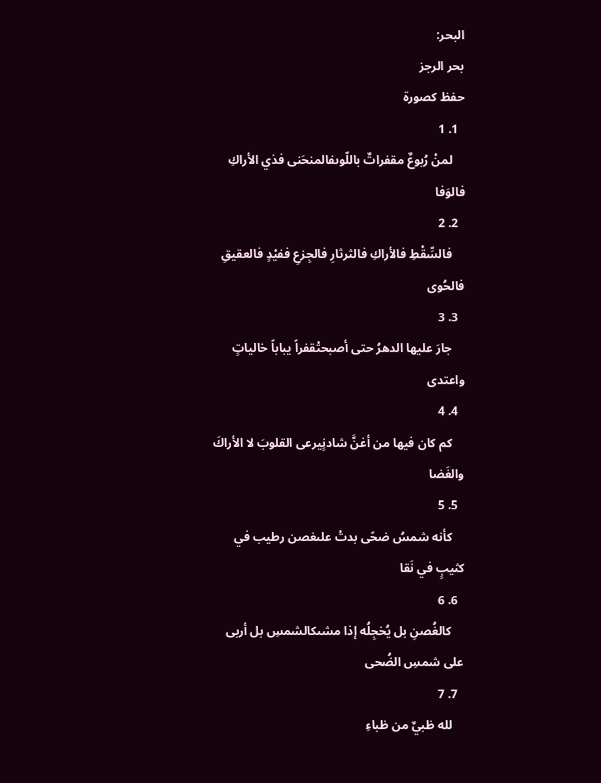البحر:
بحر الرجز
حفظ كصورة
  1. 1
    لمنْ رُبوعٌ مقفراتٌ باللّوىفالمنحَنى فذي الأراكِ فالوَفا
  2. 2
    فالسِّقْطِ فالأراكِ فالثرثارِ فالجِزعِ ففيْدٍ فالعقيقِ فالحُوى
  3. 3
    جارَ عليها الدهرُ حتى أصبحتْقفراً يباباً خالياتٍ واعتدى
  4. 4
    كم كان فيها من أغنَّ شادنٍيرعى القلوبَ لا الأراكَ والغَضا
  5. 5
    كأنه شمسُ ضحًى بدتْ علىغصن رطيب في كثيبٍ في نَقا
  6. 6
    كالغُصنِ بل يُخجِلُه إذا مشىكالشمسِ بل أربى على شمسِ الضُحى
  7. 7
    لله ظبيٌ من ظباءِ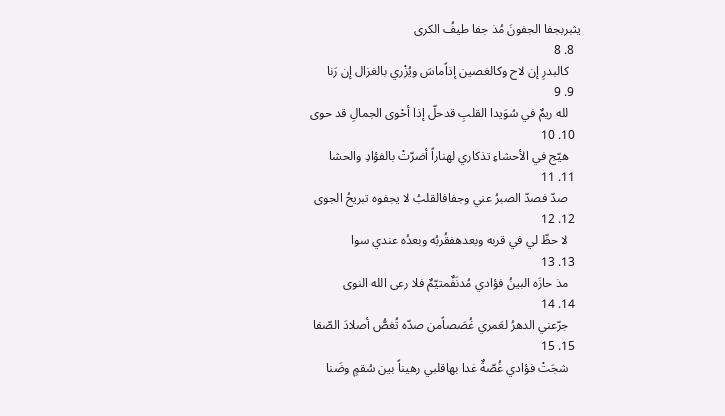يثبربجفا الجفونَ مُذ جفا طيفُ الكرى
  8. 8
    كالبدرِ إن لاح وكالغصين إذاًماسَ ويُزْري بالغزال إن رَنا
  9. 9
    لله ريمٌ في سُوَيدا القلبِ قدحلّ إذا أحْوى الجمالِ قد حوى
  10. 10
    هيّج في الأحشاءِ تذكاري لهناراً أضرّتْ بالفؤادِ والحشا
  11. 11
    صدّ فصدّ الصبرُ عني وجفافالقلبُ لا يجفوه تبريحُ الجوى
  12. 12
    لا حظّ لي في قربه وبعدهفقُربُه وبعدُه عندي سوا
  13. 13
    مذ حازَه البينُ فؤادي مُدنَفٌمتيّمٌ فلا رعى الله النوى
  14. 14
    جرّعني الدهرُ لعَمري غُصَصاًمن صدّه تُغصُّ أصلادَ الصّفا
  15. 15
    شجَتْ فؤادي غُصّةٌ غدا بهاقلبي رهيناً بين سُقمٍ وضَنا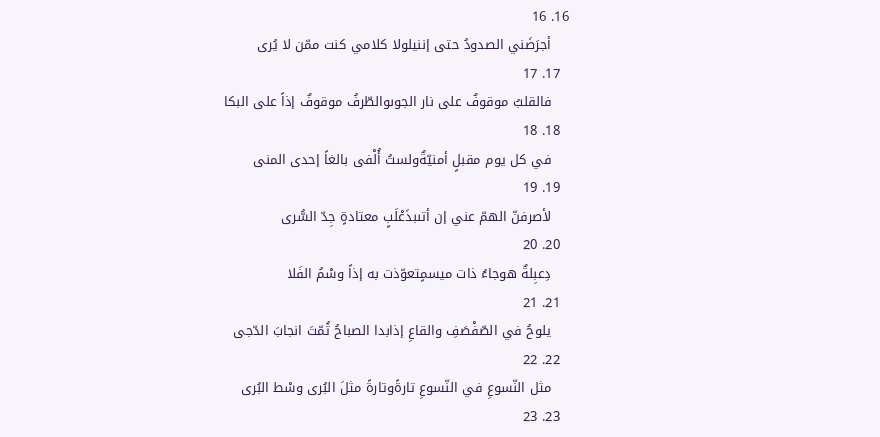16. 16
    أجرَضَني الصدودُ حتى إننيلولا كلامي كنت ممّن لا يُرى
  17. 17
    فالقلبُ موقوفٌ على نار الجوىوالطّرفُ موقوفٌ إذاً على البكا
  18. 18
    في كل يوم مقبلٍ أمنيّةٌولستُ أُلْفى بالغاً إحدى المنى
  19. 19
    لأصرفنّ الهمّ عني إن أتىبذَعْلَبٍ معتادةٍ جِدّ السُّرى
  20. 20
    دِعبِلةٌ هوجاءُ ذات ميسمٍتعوّذت به إذاً وسْمُ الفَلا
  21. 21
    يلوحُ في الصّفْصَفِ والقاعِ إذابدا الصباحُ ثُمّتَ انجابَ الدّجى
  22. 22
    مثل النّسوعِ في النّسوعِ تارةًوتارةً مثلَ البُرى وسْط البُرى
  23. 23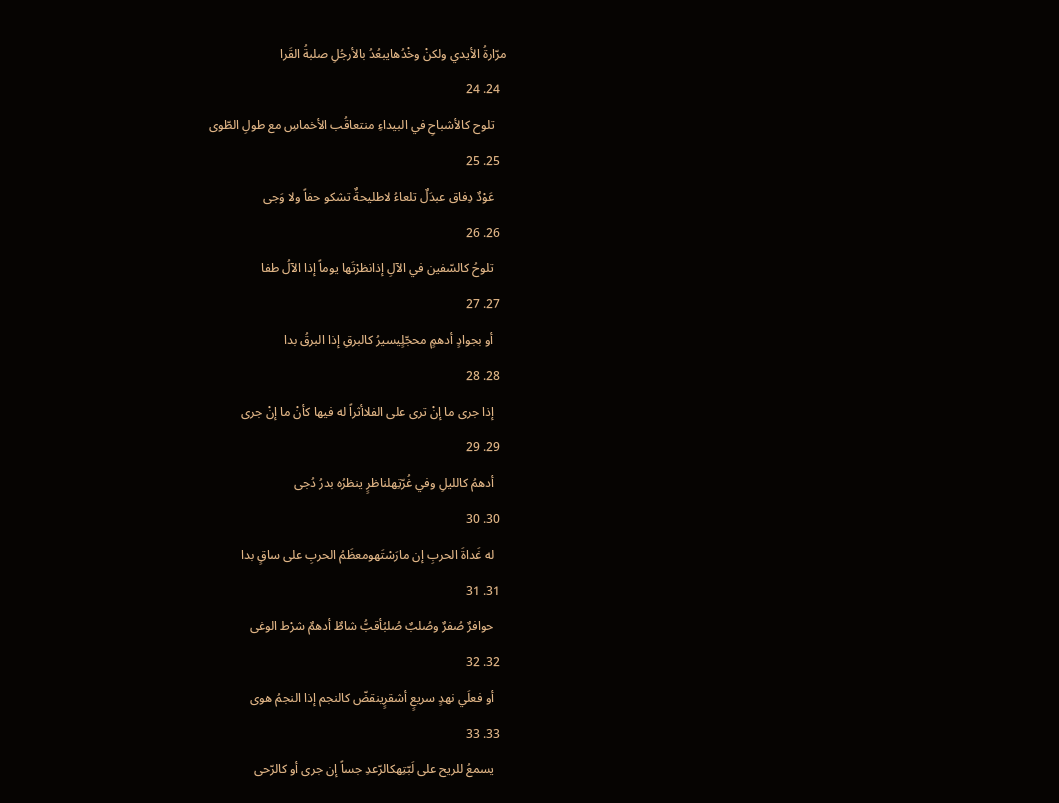مرّارةُ الأيدي ولكنْ وخْدُهايبعُدُ بالأرجُلِ صلبةُ القَرا
  24. 24
    تلوح كالأشباحِ في البيداءِ منتعاقُب الأخماسِ مع طولِ الطّوى
  25. 25
    عَوْدٌ دِفاق عبدَلٌ تلعاءُ لاطليحةٌ تشكو حفاً ولا وَجى
  26. 26
    تلوحُ كالسّفين في الآلِ إذانظرْتَها يوماً إذا الآلُ طفا
  27. 27
    أو بجوادٍ أدهمٍ محجّلٍيسيرُ كالبرقِ إذا البرقُ بدا
  28. 28
    إذا جرى ما إنْ ترى على الفلاأثراً له فيها كأنْ ما إنْ جرى
  29. 29
    أدهمُ كالليلِ وفي غُرّتِهلناظرٍ ينظرُه بدرُ دُجى
  30. 30
    له غَداةَ الحربِ إن مارَسْتَهومعظَمُ الحربِ على ساقٍ بدا
  31. 31
    حوافرٌ صُفرٌ وصُلبٌ صُلبُأقبُّ شاطٌ أدهمٌ شرْط الوغى
  32. 32
    أو فعلَي نهدٍ سريعٍ أشقرٍينقضّ كالنجم إذا النجمُ هوى
  33. 33
    يسمعُ للريح على لَبّتِهكالرّعدِ جساً إن جرى أو كالرّحى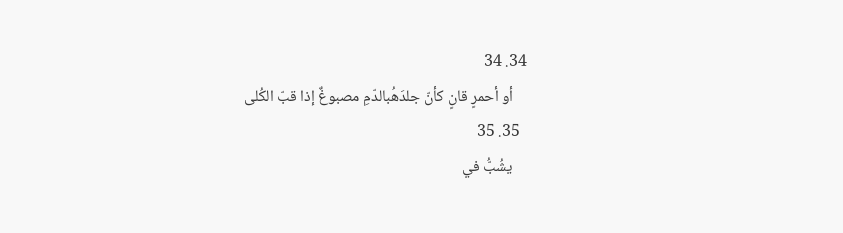34. 34
    أو أحمرٍ قانٍ كأنّ جلدَهُبالدّمِ مصبوغٌ إذا قبّ الكُلى
  35. 35
    يشُبُّ في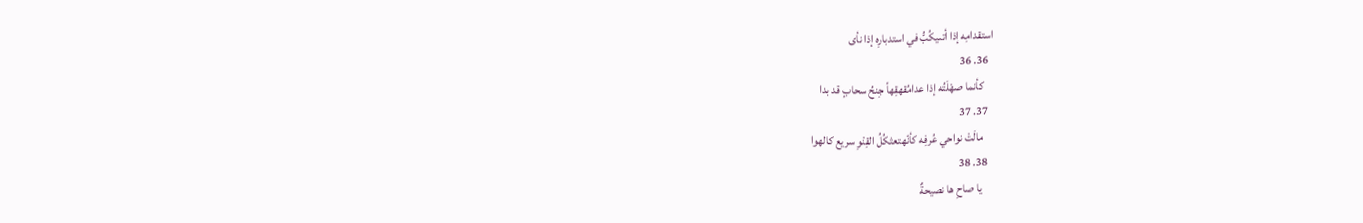استقدامِه إذا أتىيكُبُّ في استدبارِه إذا نأى
  36. 36
    كأنما صهْلَتُه إذا عدامُقهقِهاً جِنحُ سحابٍ قد بدا
  37. 37
    مالَتْ نواحي عُرفِه كأنّهتعثكُلُ القِنْوِ سريع كالهوا
  38. 38
    يا صاحِ ها نصيحةٌ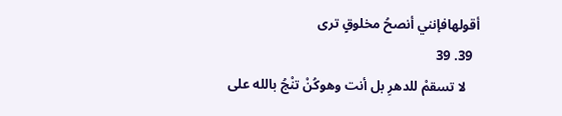أقولهافإنني أنصحُ مخلوقٍ ترى
  39. 39
    لا تسقمْ للدهرِ بل أنت وهوكُنْ تنْجُ بالله على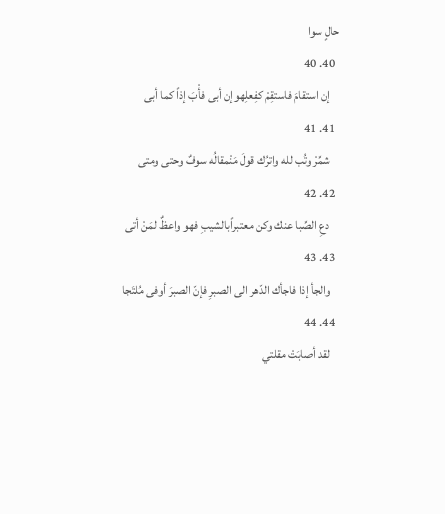حالٍ سوا
  40. 40
    إن استقامَ فاستقِمْ كفِعلِهوإن أبى فأْبَ إذاً كما أبى
  41. 41
    شمِّرْ وتُب لله واترُك قولَ مَنْمقالُه سوفٌ وحتى ومتى
  42. 42
    دعِ الصِّبا عنك وكن معتبراًبالشيبِ فهو واعظٌ لمَنْ أتى
  43. 43
    والجأ إذا فاجأك الدّهر الى الصبرِ فإنّ الصبرَ أوفى مُلتَجا
  44. 44
    لقد أصابَتْ مقلتي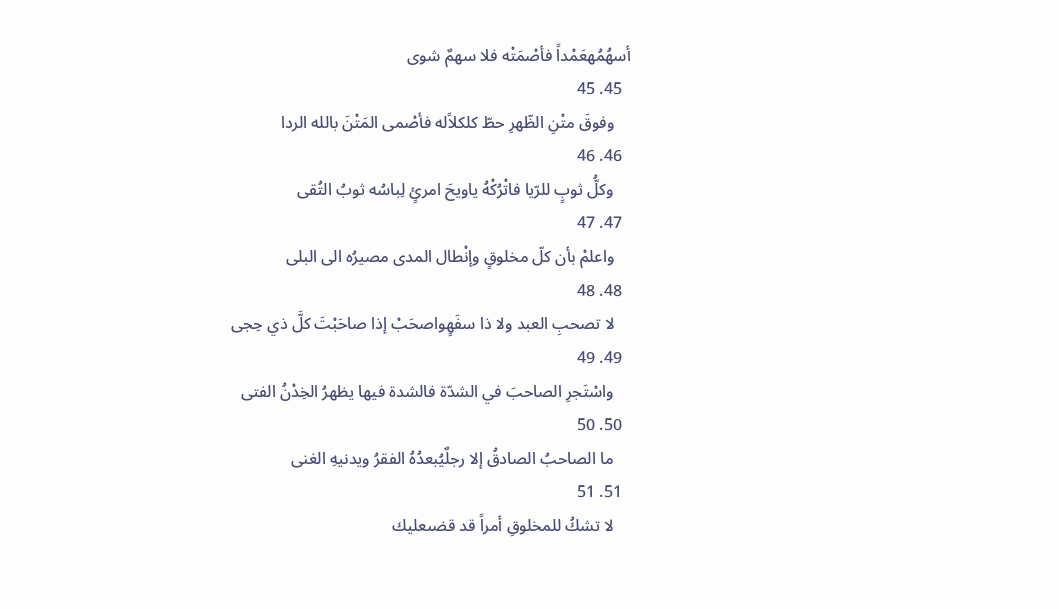أسهُمُهعَمْداً فأصْمَتْه فلا سهمٌ شوى
  45. 45
    وفوقَ متْنِ الظّهرِ حطّ كلكلاًله فأصْمى المَتْنَ بالله الردا
  46. 46
    وكلُّ ثوبٍ للرّيا فاتْرُكْهُ ياويحَ امرئٍ لِباسُه ثوبُ التُقى
  47. 47
    واعلمْ بأن كلّ مخلوقٍ وإنْطال المدى مصيرُه الى البلى
  48. 48
    لا تصحبِ العبد ولا ذا سفَهٍواصحَبْ إذا صاحَبْتَ كلَّ ذي حِجى
  49. 49
    واسْتَجرِ الصاحبَ في الشدّة فالشدة فيها يظهرُ الخِدْنُ الفتى
  50. 50
    ما الصاحبُ الصادقُ إلا رجلٌيُبعدُهُ الفقرُ ويدنيهِ الغنى
  51. 51
    لا تشكُ للمخلوقِ أمراً قد قضىعليك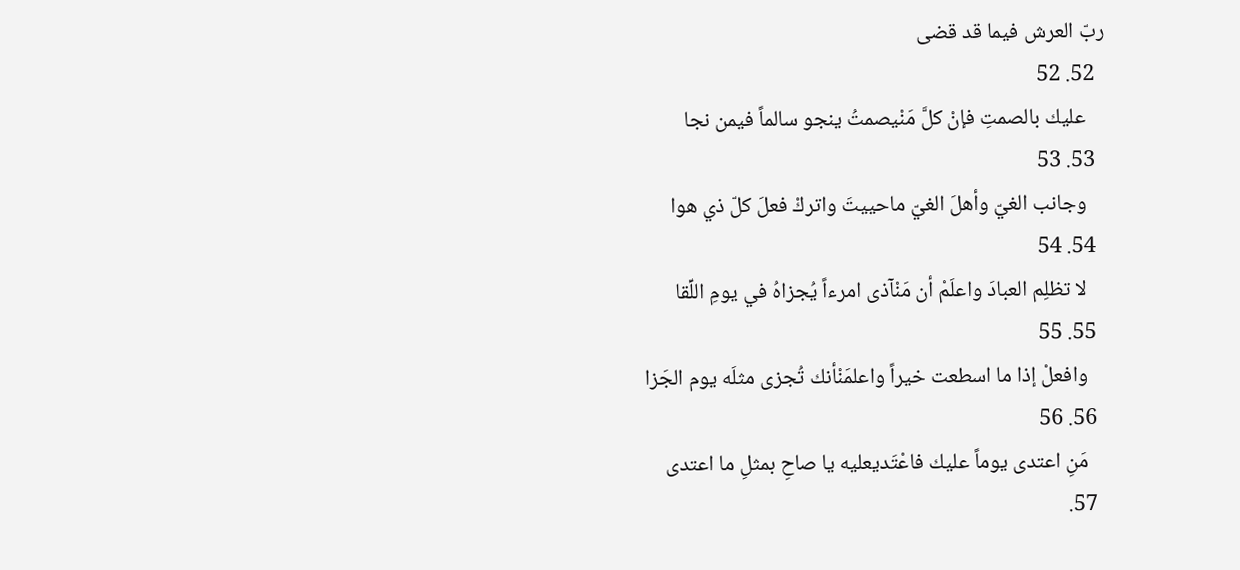ربّ العرش فيما قد قضى
  52. 52
    عليك بالصمتِ فإنْ كلَّ مَنْيصمتُ ينجو سالماً فيمن نجا
  53. 53
    وجانب الغيّ وأهلَ الغيّ ماحييتَ واتركْ فعلَ كلّ ذي هوا
  54. 54
    لا تظلِم العبادَ واعلَمْ أن مَنْآذى امرءاً يُجزاهُ في يومِ اللِّقا
  55. 55
    وافعلْ إذا ما اسطعت خيراً واعلمَنْأنك تُجزى مثلَه يوم الجَزا
  56. 56
    مَنِ اعتدى يوماً عليك فاعْتَديعليه يا صاحِ بمثلِ ما اعتدى
  57.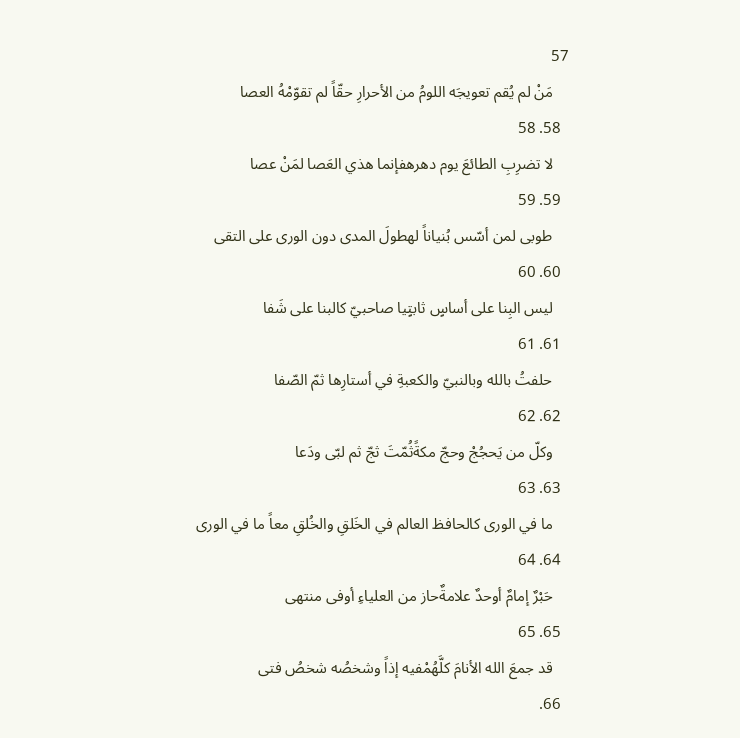57
    مَنْ لم يُقم تعويجَه اللومُ من الأحرارِ حقّاً لم تقوّمْهُ العصا
  58. 58
    لا تضرِبِ الطائعَ يوم دهرهفإنما هذي العَصا لمَنْ عصا
  59. 59
    طوبى لمن أسّس بُنياناً لهطولَ المدى دون الورى على التقى
  60. 60
    ليس البِنا على أساسٍ ثابتٍيا صاحبيّ كالبنا على شَفا
  61. 61
    حلفتُ بالله وبالنبيّ والكعبةِ في أستارِها ثمّ الصّفا
  62. 62
    وكلّ من يَحجُجْ وحجّ مكةًثُمّتَ ثجّ ثم لبّى ودَعا
  63. 63
    ما في الورى كالحافظ العالم في الخَلقِ والخُلقِ معاً ما في الورى
  64. 64
    حَبْرٌ إمامٌ أوحدٌ علامةٌحاز من العلياءِ أوفى منتهى
  65. 65
    قد جمعَ الله الأنامَ كلَّهُمْفيه إذاً وشخصُه شخصُ فتى
  66.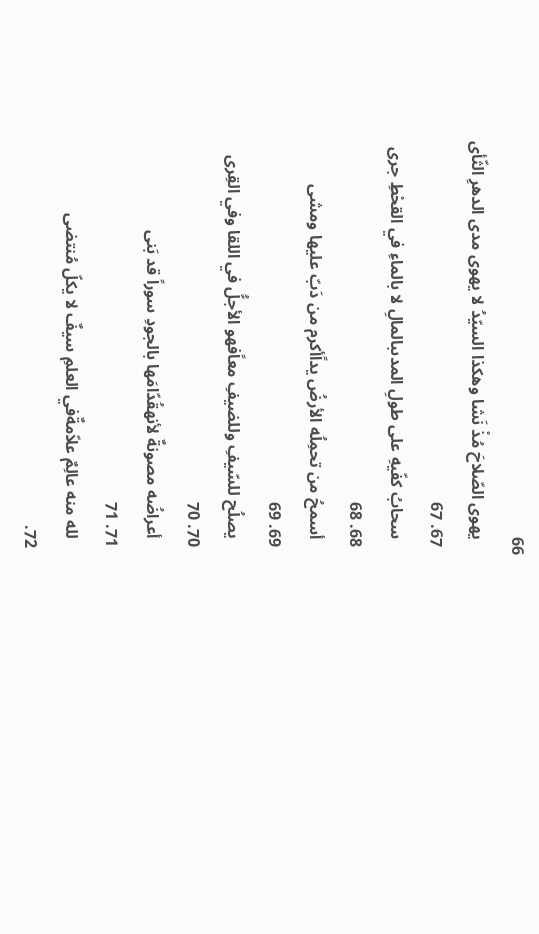66
    يهوى الصّلاحَ مُذْ نَشا وهكذا السيّدُ لا يهوى مدى الدهرِ الثّأى
  67. 67
    سحابُ كفّيهِ على طولِ المدىبالمالِ لا بالماءِ في القحْطِ جرى
  68. 68
    أسمحُ من تحمِلُه الأرضُ يداًأكرم من دَبّ عليها ومشى
  69. 69
    يصلُح للسّيفِ وللضيفِ معاًفهو الأجلُّ في اللقا وفي القِرى
  70. 70
    أعراضُه مصونةٌ لأنهقُدّامَها بالجودِ سوراً قد بَنى
  71. 71
    لله منه عالِمٌ علاّمةٌفي العلمِ سيفٌ لا يكلّ مُنتضى
  72.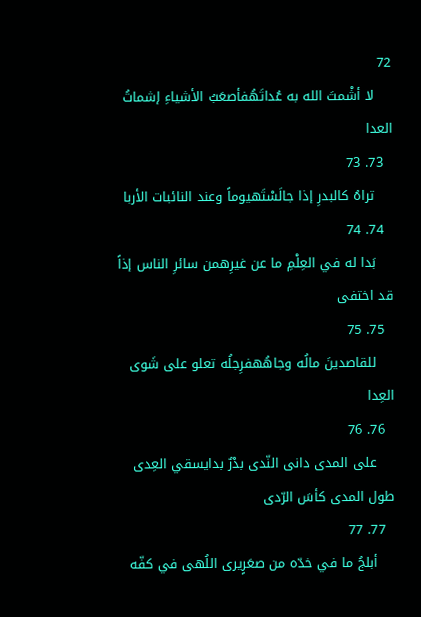72
    لا أشْمتَ الله به عُداتَهُفأصعَبُ الأشياءِ إشماتُ العدا
  73. 73
    تراهُ كالبدرِ إذا جالَسْتَهيوماً وعند النائبات الأربا
  74. 74
    بَدا له في العِلْمِ ما عن غيرِهمن سائرِ الناس إذاً قد اختفى
  75. 75
    للقاصدينَ مالُه وجاهُهفرِجلُه تعلو على شَوى العِدا
  76. 76
    على المدى دانى النّدى بدْرٌ بدايسقي العِدى طول المدى كأسَ الرّدى
  77. 77
    أبلجُ ما في خدّه من صعَرٍيرى اللُهى في كفّه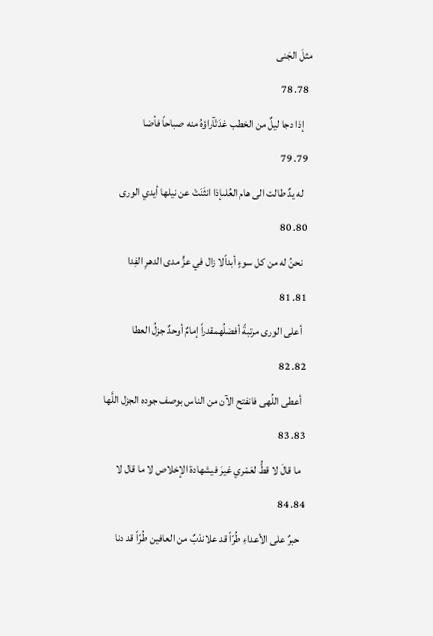مثلَ الجَنى
  78. 78
    إذا دجا ليلٌ من الخطب غدَتْآراؤهُ منه صباحاً فأضا
  79. 79
    له يدٌ طالت الى هام العُلىإذا انثَنَتْ عن نيلها أيدي الورى
  80. 80
    نحنُ له من كل سوءٍ أبداًلا زال في عزٍّ مدى الدهرِ الفِدا
  81. 81
    أعلى الورى مرتبةً أفضلُهمقدراً إمامٌ أوحدٌ جزلُ العطا
  82. 82
    أعطى اللُهى فانفتح الآن من الناس بوصف جوده الجزل اللَّها
  83. 83
    ما قالَ لا قطُّ لعَمْري غيرَ فيشهادة الإخلاص لا ما قال لا
  84. 84
    حبرٌ على الأعداءِ طُرّاً قد علاندْبٌ من العافين طُرّاً قد دنا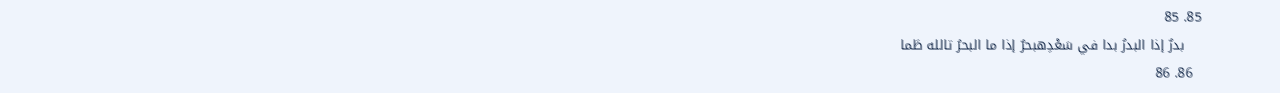85. 85
    بدرٌ إذا البدرُ بدا في سَعْدِهبحرٌ إذا ما البحرُ تالله طَما
  86. 86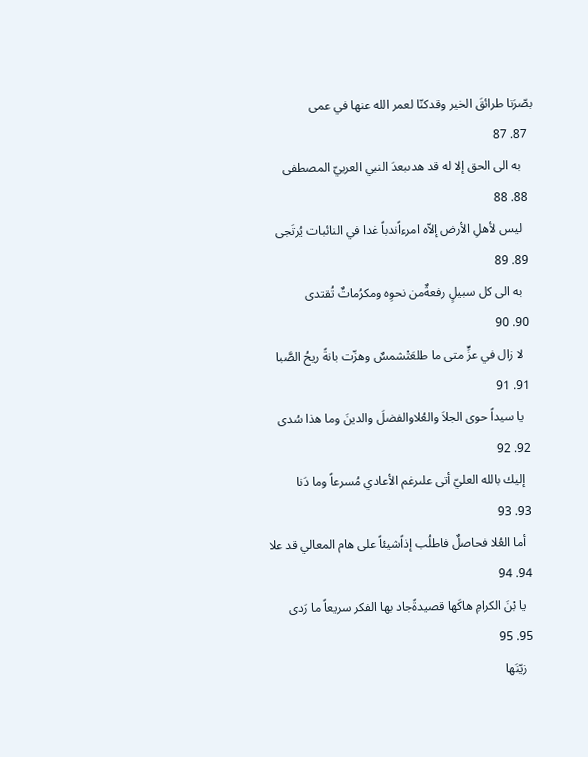بصّرَنا طرائقَ الخير وقدكنّا لعمر الله عنها في عمى
  87. 87
    به الى الحق إلا له قد هدىبعدَ النبي العربيّ المصطفى
  88. 88
    ليس لأهلِ الأرض إلاّه امرءاًندباً غدا في النائبات يُرتَجى
  89. 89
    به الى كل سبيلٍ رفعةٌمن نحوِه ومكرُماتٌ تُقتدى
  90. 90
    لا زال في عزٍّ متى ما طلعَتْشمسٌ وهزّت بانةً ريحُ الصَّبا
  91. 91
    يا سيداً حوى الجلاَ والعُلاوالفضلَ والدينَ وما هذا سُدى
  92. 92
    إليك بالله العليّ أتى علىرغم الأعادي مُسرعاً وما دَنا
  93. 93
    أما العُلا فحاصلٌ فاطلُب إذاًشيئاً على هام المعالي قد علا
  94. 94
    يا بْنَ الكرامِ هاكَها قصيدةًجاد بها الفكر سريعاً ما رَدى
  95. 95
    زيّنَها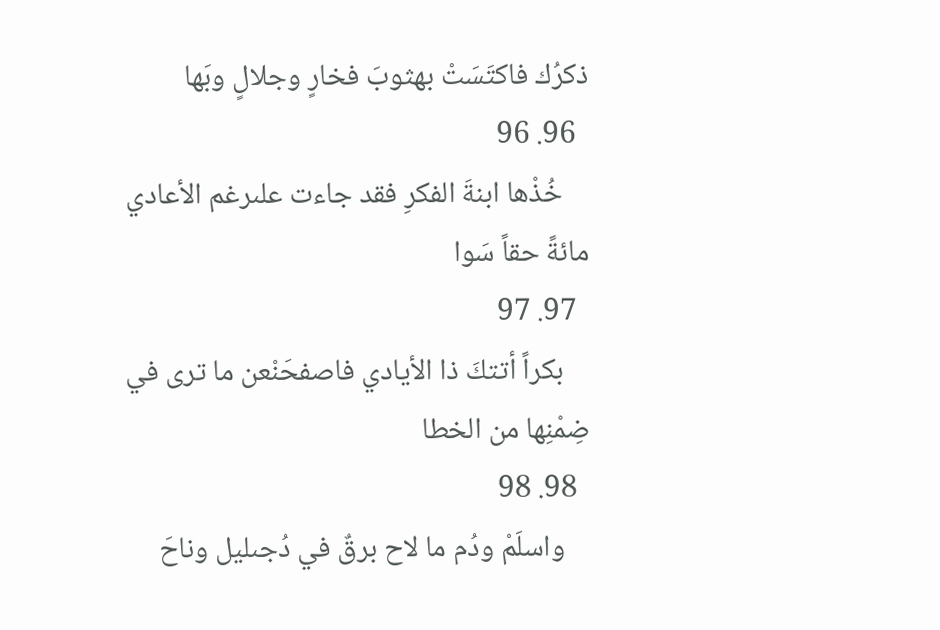ذكرُك فاكتَسَتْ بهثوبَ فخارٍ وجلالٍ وبَها
  96. 96
    خُذْها ابنةَ الفكرِ فقد جاءت علىرغم الأعادي مائةً حقاً سَوا
  97. 97
    بكراً أتتكَ ذا الأيادي فاصفحَنْعن ما ترى في ضِمْنِها من الخطا
  98. 98
    واسلَمْ ودُم ما لاح برقٌ في دُجىليل وناحَ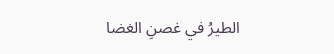الطيرُ في غصنِ الغضا